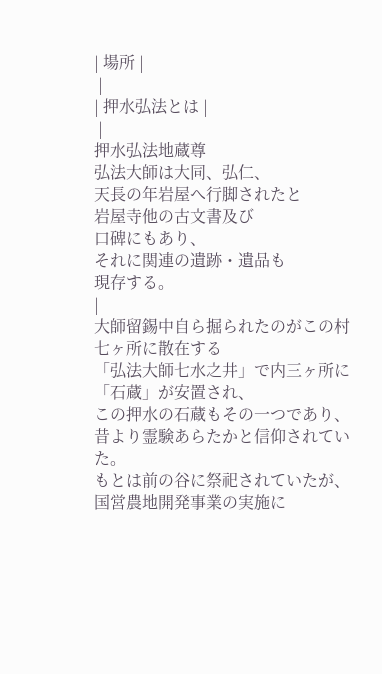| 場所 |
 |
| 押水弘法とは |
 |
押水弘法地蔵尊
弘法大師は大同、弘仁、
天長の年岩屋へ行脚されたと
岩屋寺他の古文書及び
口碑にもあり、
それに関連の遺跡・遺品も
現存する。
|
大師留錫中自ら掘られたのがこの村七ヶ所に散在する
「弘法大師七水之井」で内三ヶ所に「石蔵」が安置され、
この押水の石蔵もその一つであり、
昔より霊験あらたかと信仰されていた。
もとは前の谷に祭祀されていたが、
国営農地開発事業の実施に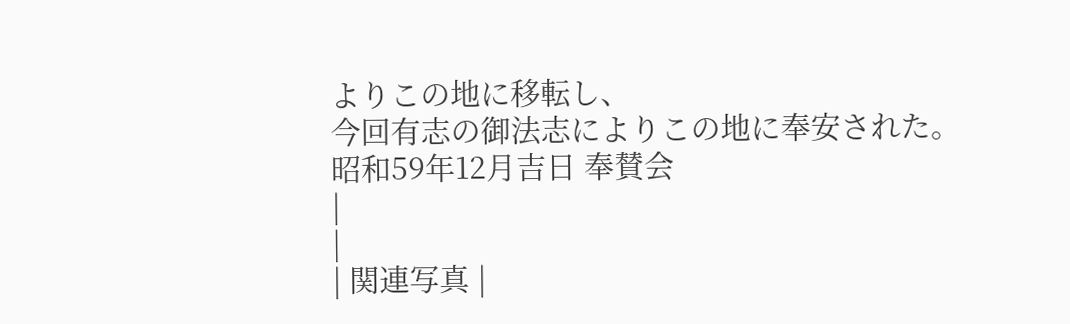よりこの地に移転し、
今回有志の御法志によりこの地に奉安された。
昭和59年12月吉日 奉賛会
|
|
| 関連写真 |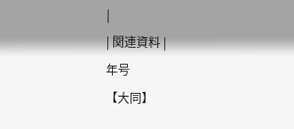|
| 関連資料 |
年号
【大同】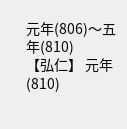元年(806)〜五年(810)
【弘仁】 元年(810)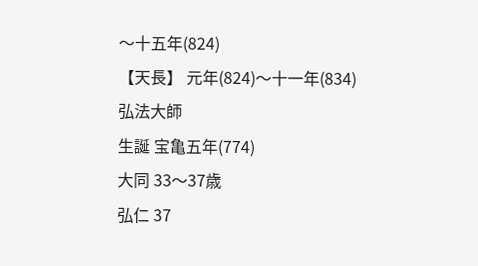〜十五年(824)
【天長】 元年(824)〜十一年(834)
弘法大師
生誕 宝亀五年(774)
大同 33〜37歳
弘仁 37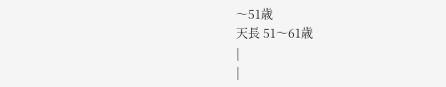〜51歳
天長 51〜61歳
|
|